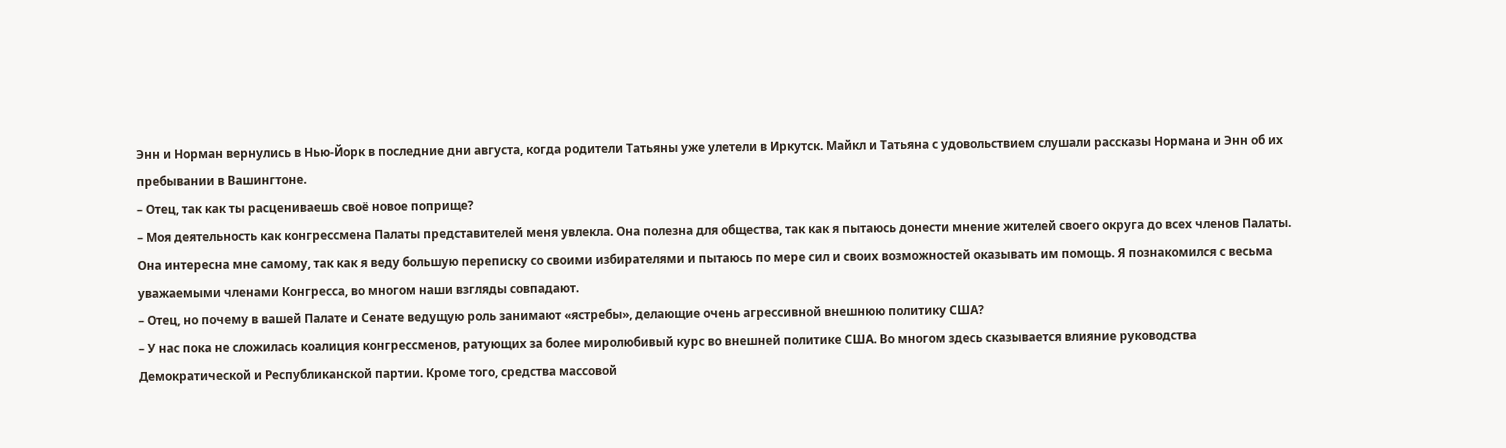Энн и Норман вернулись в Нью-Йорк в последние дни августа, когда родители Татьяны уже улетели в Иркутск. Майкл и Татьяна с удовольствием слушали рассказы Нормана и Энн об их пребывании в Вашингтоне.
– Отец, так как ты расцениваешь своё новое поприще?
– Моя деятельность как конгрессмена Палаты представителей меня увлекла. Она полезна для общества, так как я пытаюсь донести мнение жителей своего округа до всех членов Палаты. Она интересна мне самому, так как я веду большую переписку со своими избирателями и пытаюсь по мере сил и своих возможностей оказывать им помощь. Я познакомился с весьма уважаемыми членами Конгресса, во многом наши взгляды совпадают.
– Отец, но почему в вашей Палате и Сенате ведущую роль занимают «ястребы», делающие очень агрессивной внешнюю политику США?
– У нас пока не сложилась коалиция конгрессменов, ратующих за более миролюбивый курс во внешней политике США. Во многом здесь сказывается влияние руководства Демократической и Республиканской партии. Кроме того, средства массовой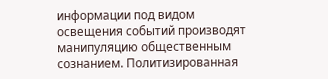информации под видом освещения событий производят манипуляцию общественным сознанием. Политизированная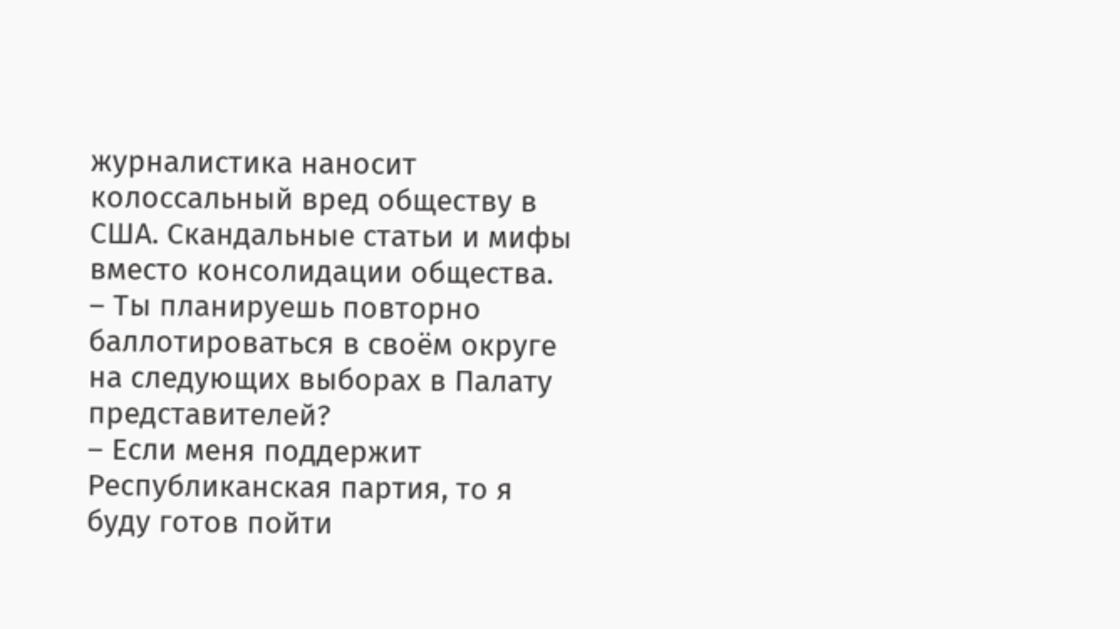журналистика наносит колоссальный вред обществу в США. Скандальные статьи и мифы вместо консолидации общества.
– Ты планируешь повторно баллотироваться в своём округе на следующих выборах в Палату представителей?
– Если меня поддержит Республиканская партия, то я буду готов пойти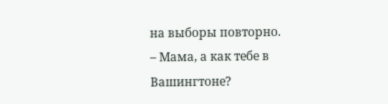на выборы повторно.
– Мама, а как тебе в Вашингтоне?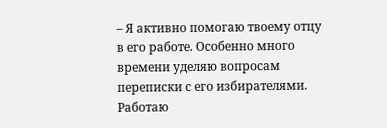– Я активно помогаю твоему отцу в его работе. Особенно много времени уделяю вопросам переписки с его избирателями. Работаю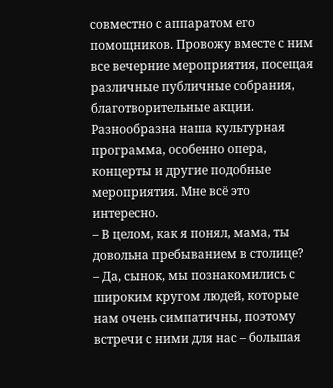совместно с аппаратом его помощников. Провожу вместе с ним все вечерние мероприятия, посещая различные публичные собрания, благотворительные акции. Разнообразна наша культурная программа, особенно опера, концерты и другие подобные мероприятия. Мне всё это интересно.
– В целом, как я понял, мама, ты довольна пребыванием в столице?
– Да, сынок, мы познакомились с широким кругом людей, которые нам очень симпатичны, поэтому встречи с ними для нас – большая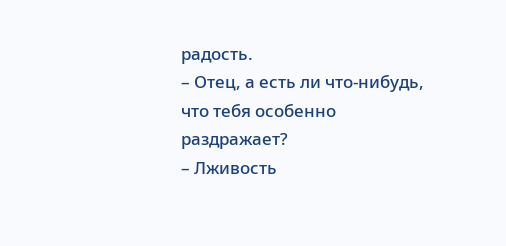радость.
– Отец, а есть ли что-нибудь, что тебя особенно раздражает?
– Лживость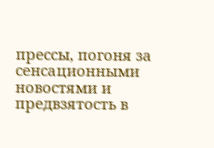прессы, погоня за сенсационными новостями и предвзятость в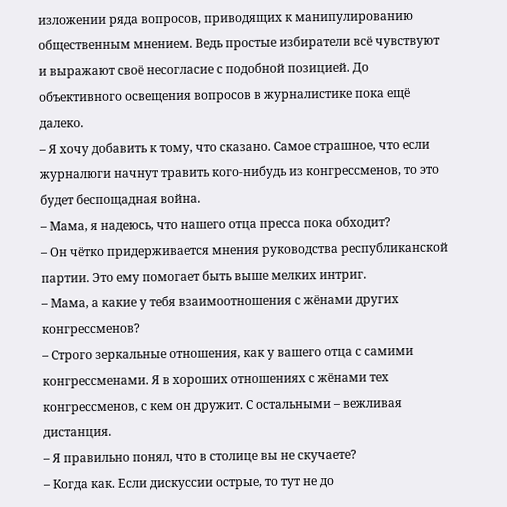изложении ряда вопросов, приводящих к манипулированию общественным мнением. Ведь простые избиратели всё чувствуют и выражают своё несогласие с подобной позицией. До объективного освещения вопросов в журналистике пока ещё далеко.
– Я хочу добавить к тому, что сказано. Самое страшное, что если журналюги начнут травить кого-нибудь из конгрессменов, то это будет беспощадная война.
– Мама, я надеюсь, что нашего отца пресса пока обходит?
– Он чётко придерживается мнения руководства республиканской партии. Это ему помогает быть выше мелких интриг.
– Мама, а какие у тебя взаимоотношения с жёнами других конгрессменов?
– Строго зеркальные отношения, как у вашего отца с самими конгрессменами. Я в хороших отношениях с жёнами тех конгрессменов, с кем он дружит. С остальными – вежливая дистанция.
– Я правильно понял, что в столице вы не скучаете?
– Когда как. Если дискуссии острые, то тут не до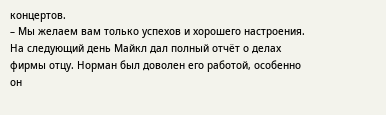концертов.
– Мы желаем вам только успехов и хорошего настроения.
На следующий день Майкл дал полный отчёт о делах фирмы отцу. Норман был доволен его работой, особенно он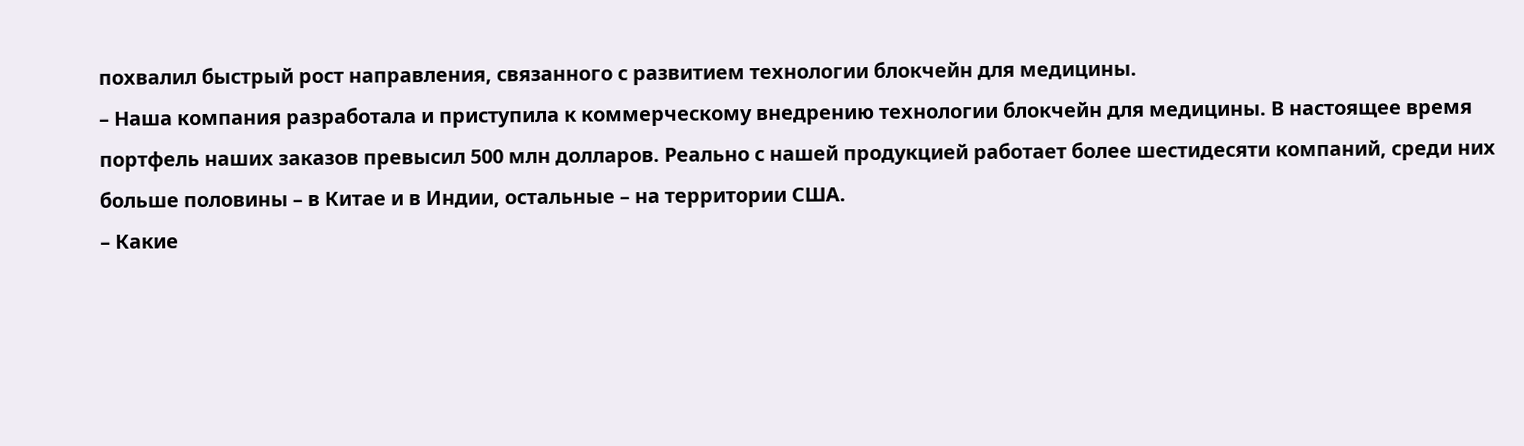похвалил быстрый рост направления, связанного с развитием технологии блокчейн для медицины.
– Наша компания разработала и приступила к коммерческому внедрению технологии блокчейн для медицины. В настоящее время портфель наших заказов превысил 500 млн долларов. Реально с нашей продукцией работает более шестидесяти компаний, среди них больше половины – в Китае и в Индии, остальные – на территории США.
– Какие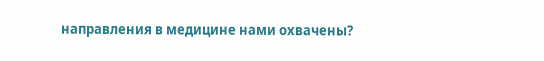направления в медицине нами охвачены?